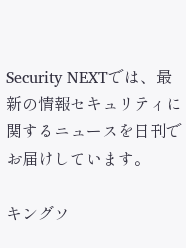Security NEXTでは、最新の情報セキュリティに関するニュースを日刊でお届けしています。

キングソ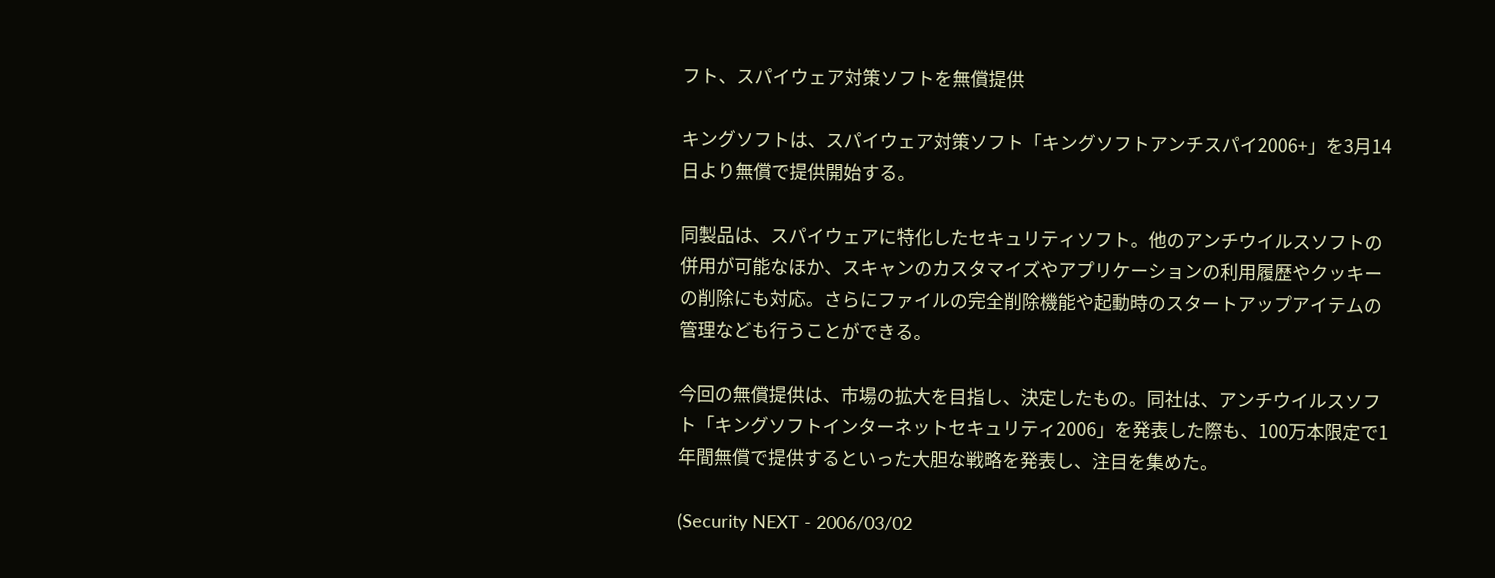フト、スパイウェア対策ソフトを無償提供

キングソフトは、スパイウェア対策ソフト「キングソフトアンチスパイ2006+」を3月14日より無償で提供開始する。

同製品は、スパイウェアに特化したセキュリティソフト。他のアンチウイルスソフトの併用が可能なほか、スキャンのカスタマイズやアプリケーションの利用履歴やクッキーの削除にも対応。さらにファイルの完全削除機能や起動時のスタートアップアイテムの管理なども行うことができる。

今回の無償提供は、市場の拡大を目指し、決定したもの。同社は、アンチウイルスソフト「キングソフトインターネットセキュリティ2006」を発表した際も、100万本限定で1年間無償で提供するといった大胆な戦略を発表し、注目を集めた。

(Security NEXT - 2006/03/02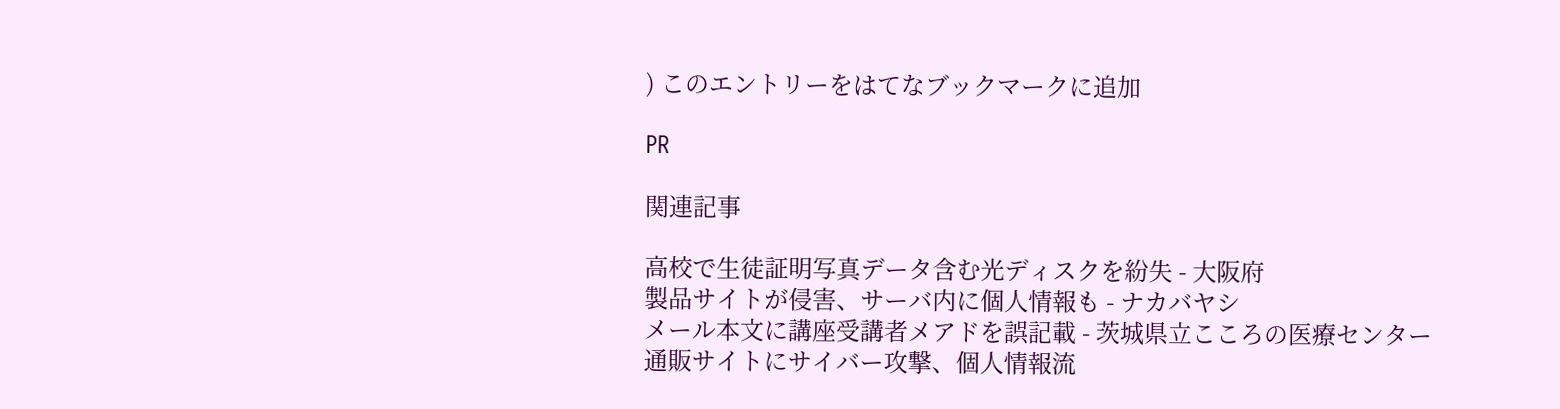) このエントリーをはてなブックマークに追加

PR

関連記事

高校で生徒証明写真データ含む光ディスクを紛失 - 大阪府
製品サイトが侵害、サーバ内に個人情報も - ナカバヤシ
メール本文に講座受講者メアドを誤記載 - 茨城県立こころの医療センター
通販サイトにサイバー攻撃、個人情報流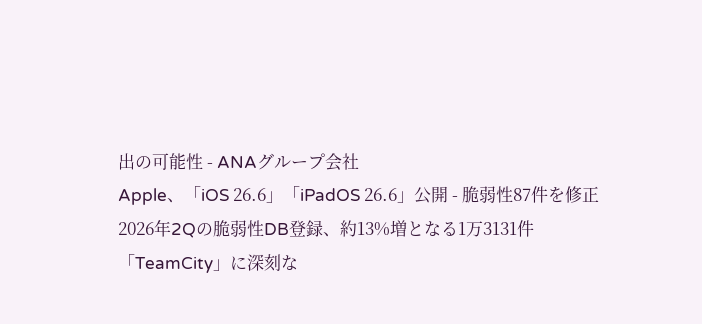出の可能性 - ANAグループ会社
Apple、「iOS 26.6」「iPadOS 26.6」公開 - 脆弱性87件を修正
2026年2Qの脆弱性DB登録、約13%増となる1万3131件
「TeamCity」に深刻な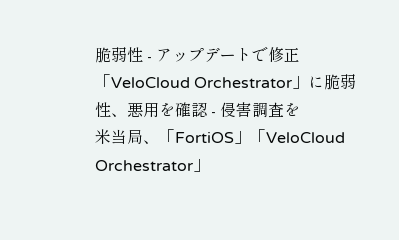脆弱性 - アップデートで修正
「VeloCloud Orchestrator」に脆弱性、悪用を確認 - 侵害調査を
米当局、「FortiOS」「VeloCloud Orchestrator」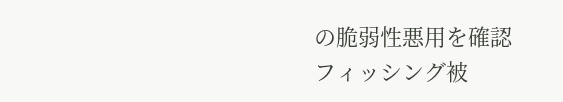の脆弱性悪用を確認
フィッシング被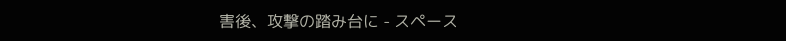害後、攻撃の踏み台に - スペース